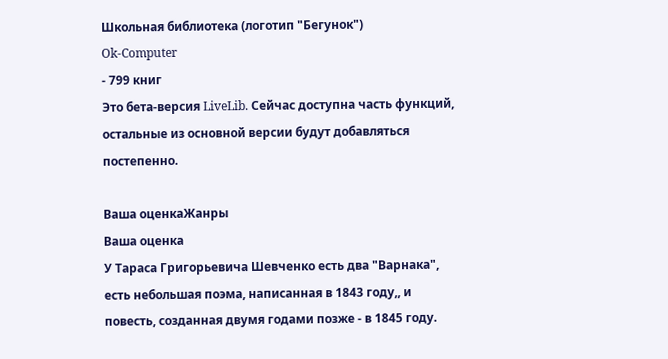Школьная библиотека (логотип "Бегунок")
Ok-Computer
- 799 книг
Это бета-версия LiveLib. Сейчас доступна часть функций, остальные из основной версии будут добавляться постепенно.

Ваша оценкаЖанры
Ваша оценка
У Тараса Григорьевича Шевченко есть два "Варнака", есть небольшая поэма, написанная в 1843 году,, и повесть, созданная двумя годами позже - в 1845 году.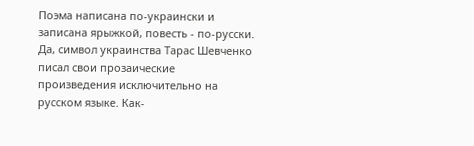Поэма написана по-украински и записана ярыжкой, повесть - по-русски. Да, символ украинства Тарас Шевченко писал свои прозаические произведения исключительно на русском языке. Как-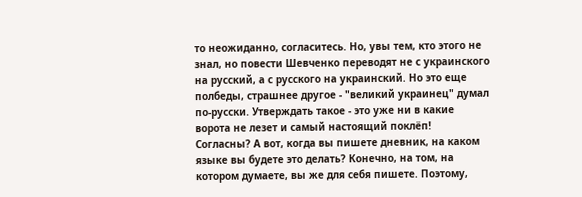то неожиданно, согласитесь. Но, увы тем, кто этого не знал, но повести Шевченко переводят не с украинского на русский, а с русского на украинский. Но это еще полбеды, страшнее другое - "великий украинец" думал по-русски. Утверждать такое - это уже ни в какие ворота не лезет и самый настоящий поклёп!
Согласны? А вот, когда вы пишете дневник, на каком языке вы будете это делать? Конечно, на том, на котором думаете, вы же для себя пишете. Поэтому,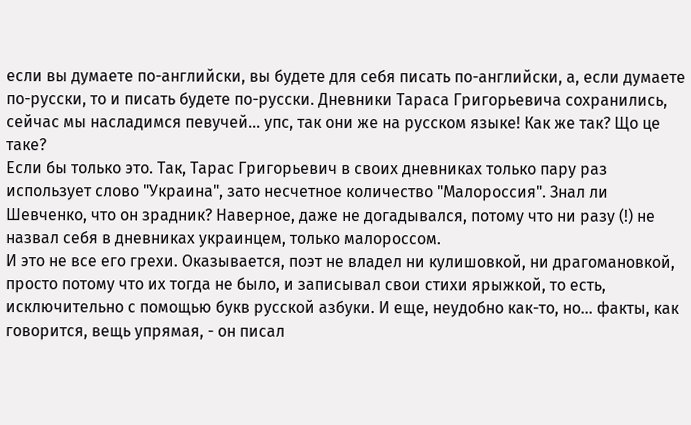если вы думаете по-английски, вы будете для себя писать по-английски, а, если думаете по-русски, то и писать будете по-русски. Дневники Тараса Григорьевича сохранились, сейчас мы насладимся певучей... упс, так они же на русском языке! Как же так? Що це таке?
Если бы только это. Так, Тарас Григорьевич в своих дневниках только пару раз использует слово "Украина", зато несчетное количество "Малороссия". Знал ли Шевченко, что он зрадник? Наверное, даже не догадывался, потому что ни разу (!) не назвал себя в дневниках украинцем, только малороссом.
И это не все его грехи. Оказывается, поэт не владел ни кулишовкой, ни драгомановкой, просто потому что их тогда не было, и записывал свои стихи ярыжкой, то есть, исключительно с помощью букв русской азбуки. И еще, неудобно как-то, но... факты, как говорится, вещь упрямая, - он писал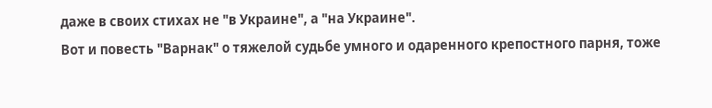даже в своих стихах не "в Украине", а "на Украине".
Вот и повесть "Варнак" о тяжелой судьбе умного и одаренного крепостного парня, тоже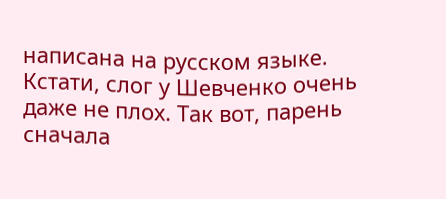написана на русском языке. Кстати, слог у Шевченко очень даже не плох. Так вот, парень сначала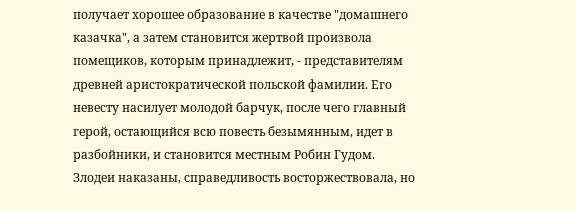получает хорошее образование в качестве "домашнего казачка", а затем становится жертвой произвола помещиков, которым принадлежит, - представителям древней аристократической польской фамилии. Его невесту насилует молодой барчук, после чего главный герой, остающийся всю повесть безымянным, идет в разбойники, и становится местным Робин Гудом.
Злодеи наказаны, справедливость восторжествовала, но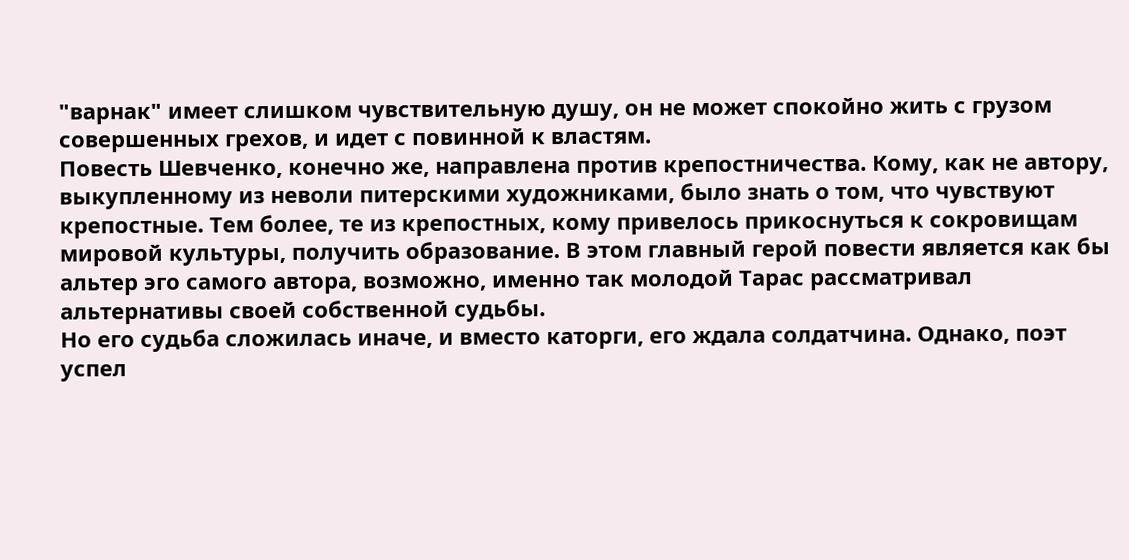"варнак" имеет слишком чувствительную душу, он не может спокойно жить с грузом совершенных грехов, и идет с повинной к властям.
Повесть Шевченко, конечно же, направлена против крепостничества. Кому, как не автору, выкупленному из неволи питерскими художниками, было знать о том, что чувствуют крепостные. Тем более, те из крепостных, кому привелось прикоснуться к сокровищам мировой культуры, получить образование. В этом главный герой повести является как бы альтер эго самого автора, возможно, именно так молодой Тарас рассматривал альтернативы своей собственной судьбы.
Но его судьба сложилась иначе, и вместо каторги, его ждала солдатчина. Однако, поэт успел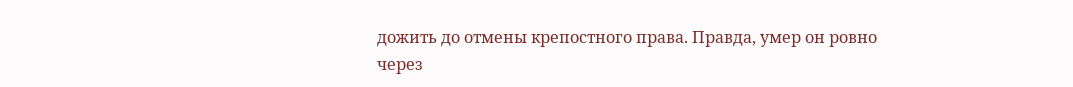дожить до отмены крепостного права. Правда, умер он ровно через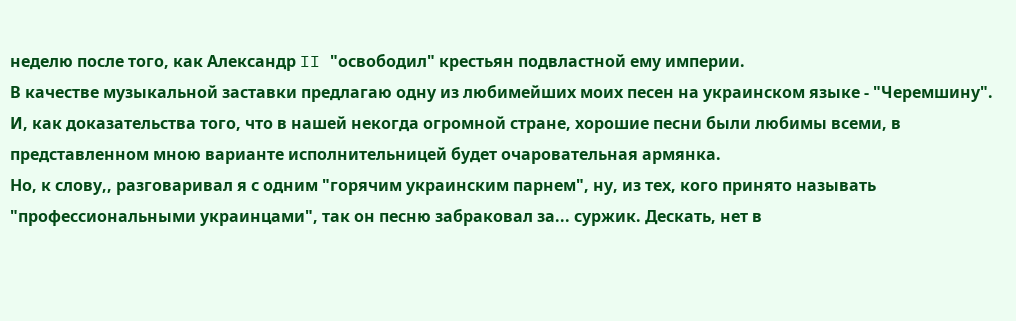неделю после того, как Александр II "освободил" крестьян подвластной ему империи.
В качестве музыкальной заставки предлагаю одну из любимейших моих песен на украинском языке - "Черемшину". И, как доказательства того, что в нашей некогда огромной стране, хорошие песни были любимы всеми, в представленном мною варианте исполнительницей будет очаровательная армянка.
Но, к слову,, разговаривал я с одним "горячим украинским парнем", ну, из тех, кого принято называть "профессиональными украинцами", так он песню забраковал за... суржик. Дескать, нет в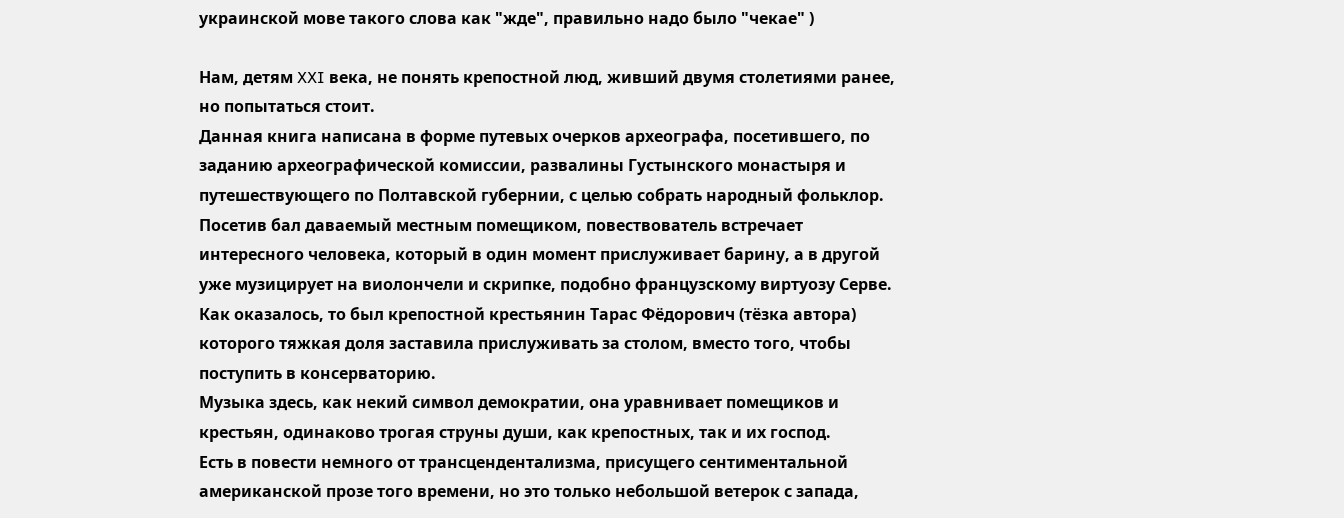украинской мове такого слова как "жде", правильно надо было "чекае" )

Нам, детям XXI века, не понять крепостной люд, живший двумя столетиями ранее, но попытаться стоит.
Данная книга написана в форме путевых очерков археографа, посетившего, по заданию археографической комиссии, развалины Густынского монастыря и путешествующего по Полтавской губернии, с целью собрать народный фольклор.
Посетив бал даваемый местным помещиком, повествователь встречает интересного человека, который в один момент прислуживает барину, а в другой уже музицирует на виолончели и скрипке, подобно французскому виртуозу Серве.
Как оказалось, то был крепостной крестьянин Тарас Фёдорович (тёзка автора) которого тяжкая доля заставила прислуживать за столом, вместо того, чтобы поступить в консерваторию.
Музыка здесь, как некий символ демократии, она уравнивает помещиков и крестьян, одинаково трогая струны души, как крепостных, так и их господ.
Есть в повести немного от трансцендентализма, присущего сентиментальной американской прозе того времени, но это только небольшой ветерок с запада,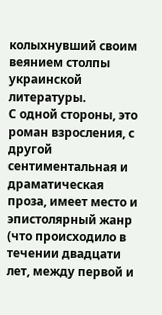колыхнувший своим веянием столпы украинской литературы.
С одной стороны, это роман взросления, с другой сентиментальная и драматическая проза, имеет место и эпистолярный жанр (что происходило в течении двадцати лет, между первой и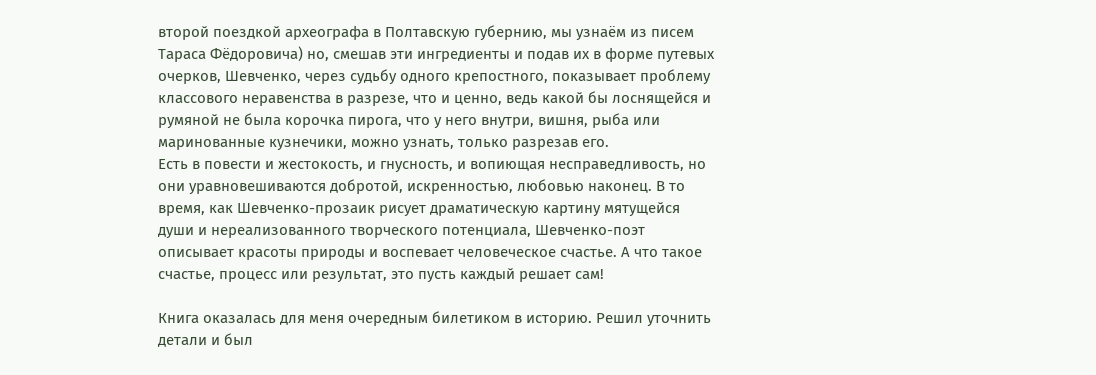второй поездкой археографа в Полтавскую губернию, мы узнаём из писем Тараса Фёдоровича) но, смешав эти ингредиенты и подав их в форме путевых очерков, Шевченко, через судьбу одного крепостного, показывает проблему классового неравенства в разрезе, что и ценно, ведь какой бы лоснящейся и румяной не была корочка пирога, что у него внутри, вишня, рыба или маринованные кузнечики, можно узнать, только разрезав его.
Есть в повести и жестокость, и гнусность, и вопиющая несправедливость, но они уравновешиваются добротой, искренностью, любовью наконец. В то время, как Шевченко-прозаик рисует драматическую картину мятущейся души и нереализованного творческого потенциала, Шевченко-поэт описывает красоты природы и воспевает человеческое счастье. А что такое счастье, процесс или результат, это пусть каждый решает сам!

Книга оказалась для меня очередным билетиком в историю. Решил уточнить детали и был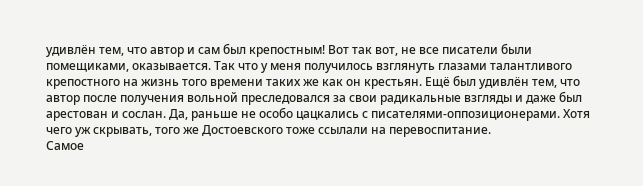удивлён тем, что автор и сам был крепостным! Вот так вот, не все писатели были помещиками, оказывается. Так что у меня получилось взглянуть глазами талантливого крепостного на жизнь того времени таких же как он крестьян. Ещё был удивлён тем, что автор после получения вольной преследовался за свои радикальные взгляды и даже был арестован и сослан. Да, раньше не особо цацкались с писателями-оппозиционерами. Хотя чего уж скрывать, того же Достоевского тоже ссылали на перевоспитание.
Самое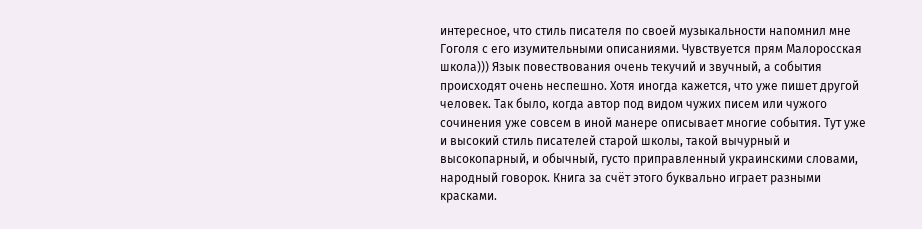интересное, что стиль писателя по своей музыкальности напомнил мне Гоголя с его изумительными описаниями. Чувствуется прям Малоросская школа))) Язык повествования очень текучий и звучный, а события происходят очень неспешно. Хотя иногда кажется, что уже пишет другой человек. Так было, когда автор под видом чужих писем или чужого сочинения уже совсем в иной манере описывает многие события. Тут уже и высокий стиль писателей старой школы, такой вычурный и высокопарный, и обычный, густо приправленный украинскими словами, народный говорок. Книга за счёт этого буквально играет разными красками.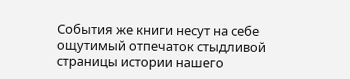События же книги несут на себе ощутимый отпечаток стыдливой страницы истории нашего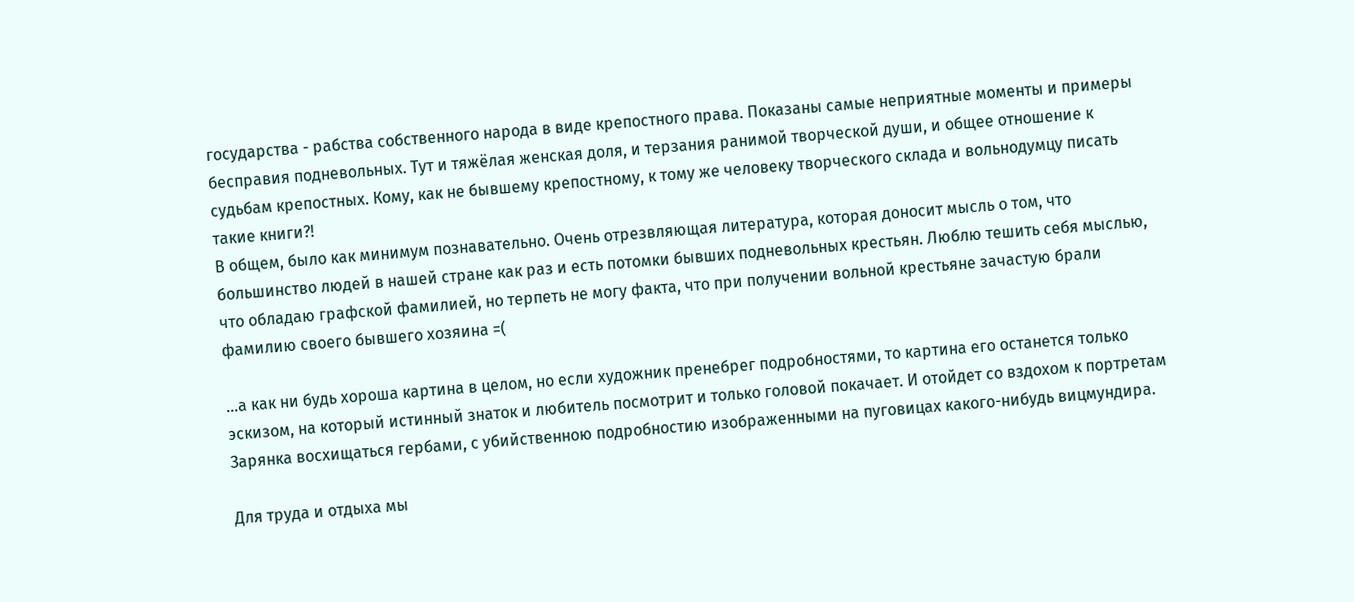государства - рабства собственного народа в виде крепостного права. Показаны самые неприятные моменты и примеры бесправия подневольных. Тут и тяжёлая женская доля, и терзания ранимой творческой души, и общее отношение к судьбам крепостных. Кому, как не бывшему крепостному, к тому же человеку творческого склада и вольнодумцу писать такие книги?!
В общем, было как минимум познавательно. Очень отрезвляющая литература, которая доносит мысль о том, что большинство людей в нашей стране как раз и есть потомки бывших подневольных крестьян. Люблю тешить себя мыслью, что обладаю графской фамилией, но терпеть не могу факта, что при получении вольной крестьяне зачастую брали фамилию своего бывшего хозяина =(

...а как ни будь хороша картина в целом, но если художник пренебрег подробностями, то картина его останется только эскизом, на который истинный знаток и любитель посмотрит и только головой покачает. И отойдет со вздохом к портретам Зарянка восхищаться гербами, с убийственною подробностию изображенными на пуговицах какого-нибудь вицмундира.

Для труда и отдыха мы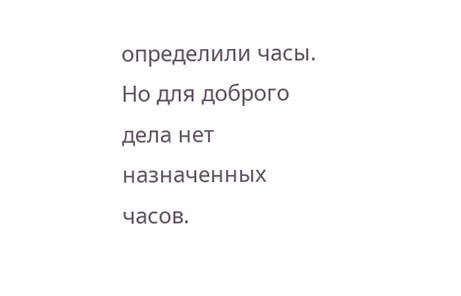определили часы. Но для доброго дела нет назначенных часов.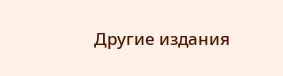Другие издания